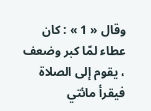وقال « 1 » : كان عطاء لمّا كبر وضعف ، يقوم إلى الصلاة فيقرأ مائتي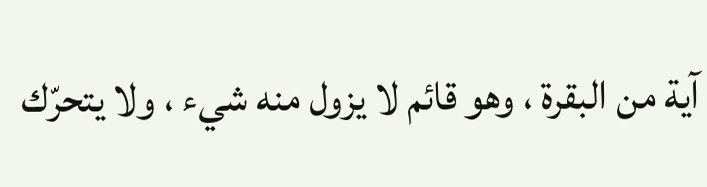آية من البقرة ، وهو قائم لا يزول منه شيء ، ولا يتحرّك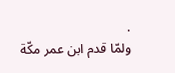.
ولمّا قدم ابن عمر مكّة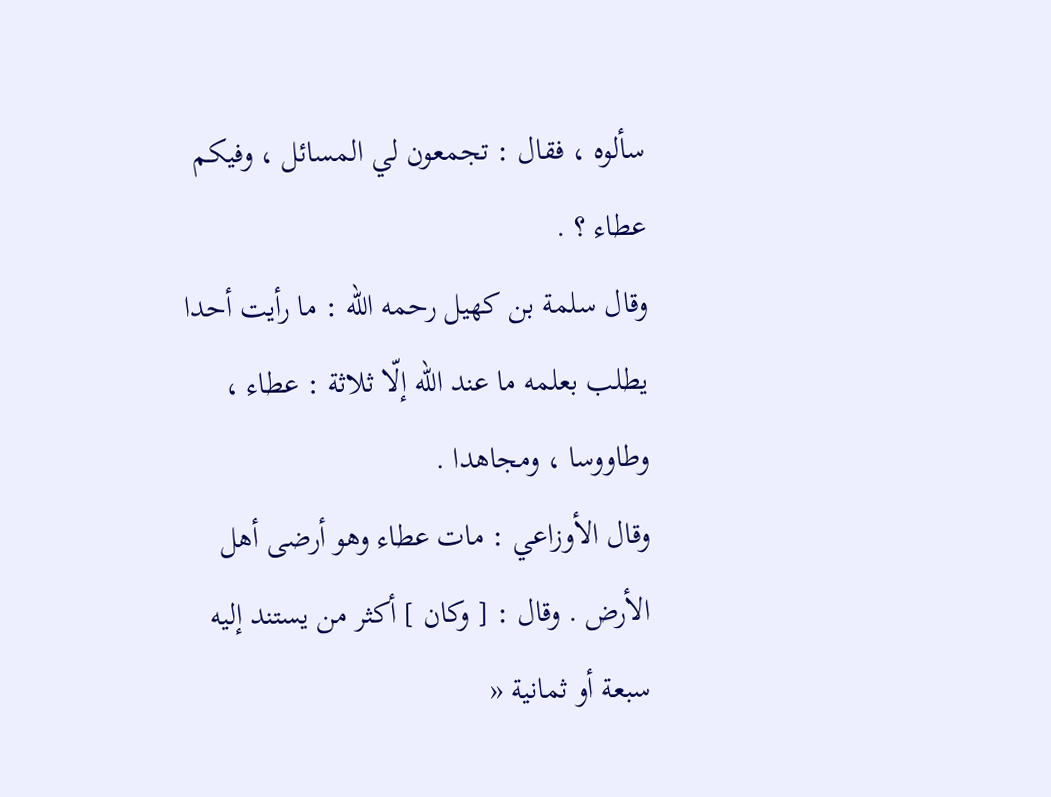سألوه ، فقال : تجمعون لي المسائل ، وفيكم عطاء ؟ .
وقال سلمة بن كهيل رحمه اللّه : ما رأيت أحدا يطلب بعلمه ما عند اللّه إلّا ثلاثة : عطاء ، وطاووسا ، ومجاهدا .
وقال الأوزاعي : مات عطاء وهو أرضى أهل الأرض . وقال : [ وكان ] أكثر من يستند إليه سبعة أو ثمانية «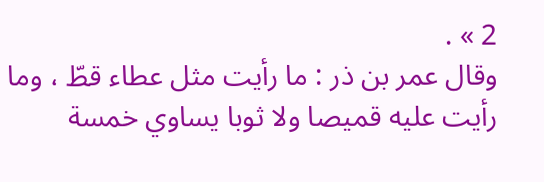2 » .
وقال عمر بن ذر : ما رأيت مثل عطاء قطّ ، وما رأيت عليه قميصا ولا ثوبا يساوي خمسة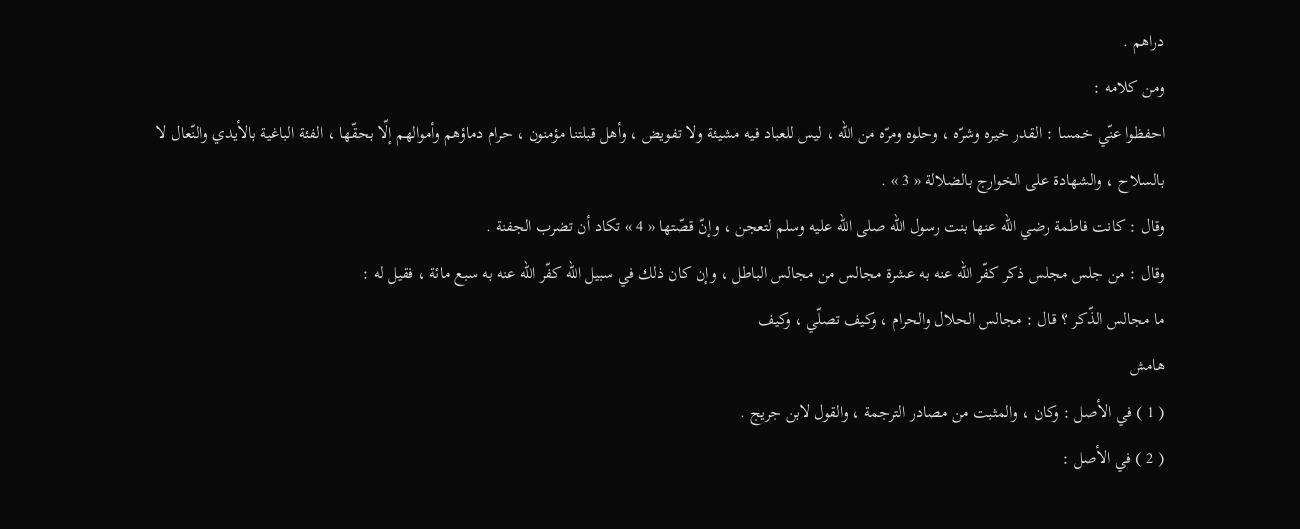دراهم .
ومن كلامه :
احفظوا عنّي خمسا : القدر خيره وشرّه ، وحلوه ومرّه من اللّه ، ليس للعباد فيه مشيئة ولا تفويض ، وأهل قبلتنا مؤمنون ، حرام دماؤهم وأموالهم إلّا بحقّها ، الفئة الباغية بالأيدي والنّعال لا بالسلاح ، والشهادة على الخوارج بالضلالة « 3 » .
وقال : كانت فاطمة رضي اللّه عنها بنت رسول اللّه صلى اللّه عليه وسلم لتعجن ، وإنّ قصّتها « 4 » تكاد أن تضرب الجفنة .
وقال : من جلس مجلس ذكر كفّر اللّه عنه به عشرة مجالس من مجالس الباطل ، وإن كان ذلك في سبيل اللّه كفّر اللّه عنه به سبع مائة ، فقيل له :
ما مجالس الذّكر ؟ قال : مجالس الحلال والحرام ، وكيف تصلّي ، وكيف
هامش
( 1 ) في الأصل : وكان ، والمثبت من مصادر الترجمة ، والقول لابن جريج .
( 2 ) في الأصل :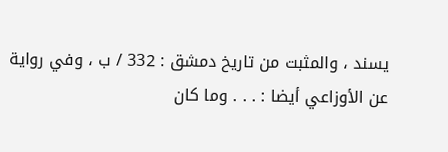يسند ، والمثبت من تاريخ دمشق : 332 / ب ، وفي رواية عن الأوزاعي أيضا : . . . وما كان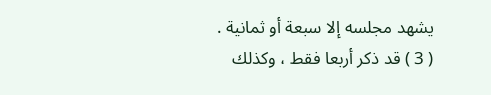يشهد مجلسه إلا سبعة أو ثمانية .
( 3 ) قد ذكر أربعا فقط ، وكذلك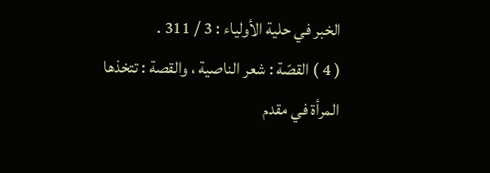الخبر في حلية الأولياء : 3 / 311 .
( 4 ) القصّة : شعر الناصية ، والقصة : تتخذها المرأة في مقدم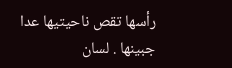رأسها تقص ناحيتيها عدا جبينها . لسان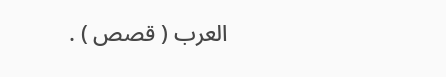العرب ( قصص ) .